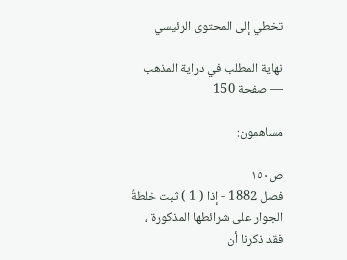تخطي إلى المحتوى الرئيسي

نهاية المطلب في دراية المذهب — صفحة 150

مساهمون:

ص١٥٠
فصل 1882 - إذا ( 1 ) ثبت خلطةُ الجوار على شرائطها المذكورة ، فقد ذكرنا أن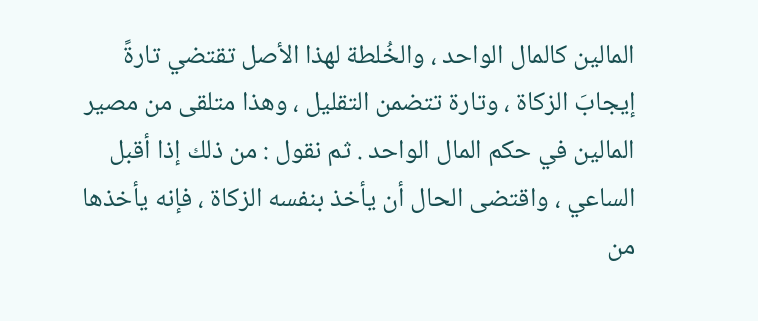المالين كالمال الواحد ، والخُلطة لهذا الأصل تقتضي تارةً إيجابَ الزكاة ، وتارة تتضمن التقليل ، وهذا متلقى من مصير المالين في حكم المال الواحد . ثم نقول : من ذلك إذا أقبل الساعي ، واقتضى الحال أن يأخذ بنفسه الزكاة ، فإنه يأخذها من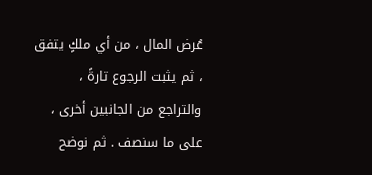عُرض المال ، من أي ملكٍ يتفق ، ثم يثبت الرجوع تارةً ، والتراجع من الجانبين أخرى ، على ما سنصف . ثم نوضح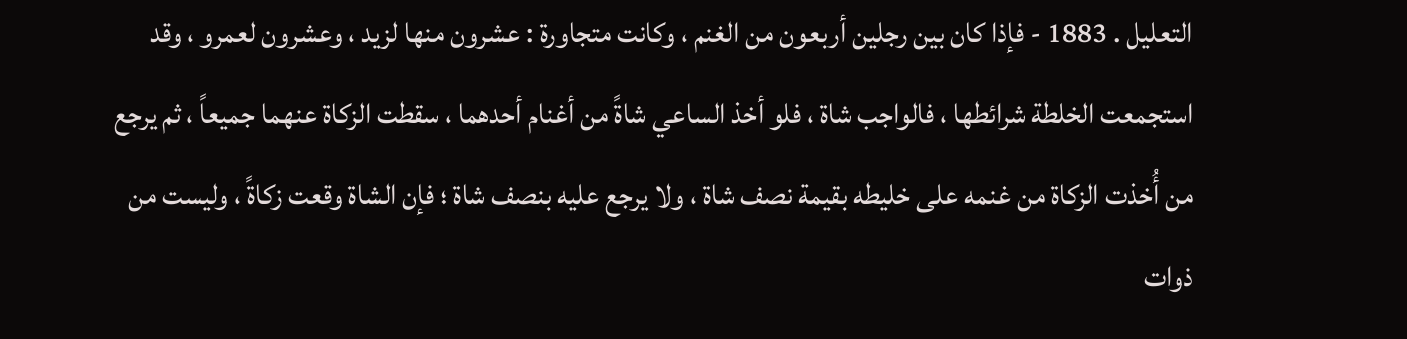التعليل . 1883 - فإذا كان بين رجلين أربعون من الغنم ، وكانت متجاورة : عشرون منها لزيد ، وعشرون لعمرو ، وقد استجمعت الخلطة شرائطها ، فالواجب شاة ، فلو أخذ الساعي شاةً من أغنام أحدهما ، سقطت الزكاة عنهما جميعاً ، ثم يرجع من أُخذت الزكاة من غنمه على خليطه بقيمة نصف شاة ، ولا يرجع عليه بنصف شاة ؛ فإن الشاة وقعت زكاةً ، وليست من ذوات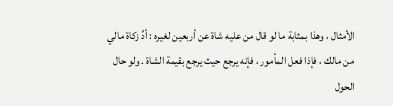الأمثال ، وهذا بمثابة ما لو قال من عليه شاة عن أربعين لغيره : أدِّ زكاة مالي من مالك ، فإذا فعل المأمور ، فإنه يرجع حيث يرجع بقيمة الشاة . ولو حال الحول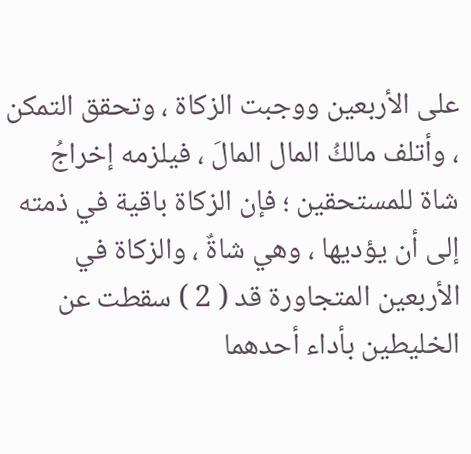على الأربعين ووجبت الزكاة ، وتحقق التمكن ، وأتلف مالكُ المال المالَ ، فيلزمه إخراجُ شاة للمستحقين ؛ فإن الزكاة باقية في ذمته إلى أن يؤديها ، وهي شاةٌ ، والزكاة في الأربعين المتجاورة قد ( 2 ) سقطت عن الخليطين بأداء أحدهما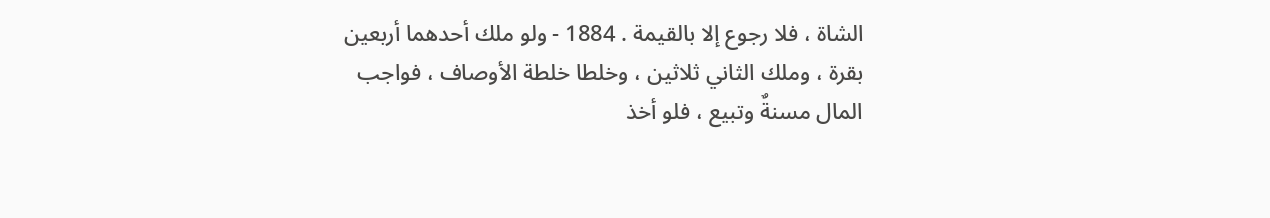الشاة ، فلا رجوع إلا بالقيمة . 1884 - ولو ملك أحدهما أربعين بقرة ، وملك الثاني ثلاثين ، وخلطا خلطة الأوصاف ، فواجب المال مسنةٌ وتبيع ، فلو أخذ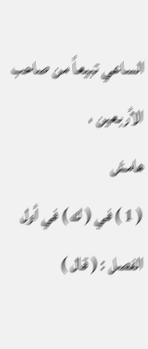الساعي تبيعاً من صاحب الأربعين ،
هامش
( 1 ) في ( ك ) في أول الفصل : ( قال )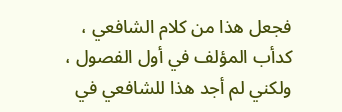فجعل هذا من كلام الشافعي ، كدأب المؤلف في أول الفصول ، ولكني لم أجد هذا للشافعي في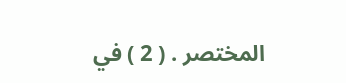المختصر . ( 2 ) في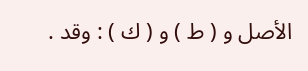الأصل و ( ط ) و ( ك ) : وقد .